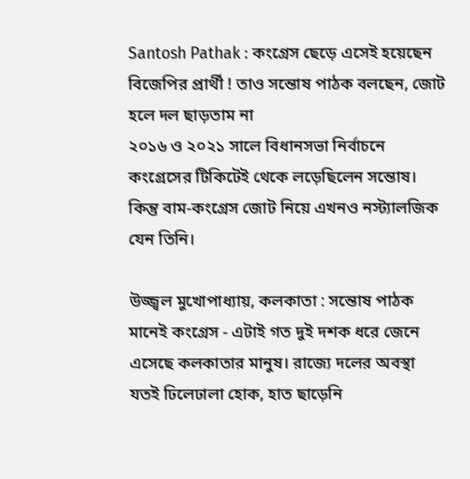Santosh Pathak : কংগ্রেস ছেড়ে এসেই হয়েছেন বিজেপির প্রার্থী ! তাও সন্তোষ পাঠক বলছেন, জোট হলে দল ছাড়তাম না
২০১৬ ও ২০২১ সালে বিধানসভা নির্বাচনে কংগ্রেসের টিকিটেই থেকে লড়েছিলেন সন্তোষ। কিন্তু বাম-কংগ্রেস জোট নিয়ে এখনও নস্ট্যালজিক যেন তিনি।

উজ্জ্বল মুখোপাধ্যায়, কলকাতা : সন্তোষ পাঠক মানেই কংগ্রেস - এটাই গত দুই দশক ধরে জেনে এসেছে কলকাতার মানুষ। রাজ্যে দলের অবস্থা যতই ঢিলেঢালা হোক, হাত ছাড়েনি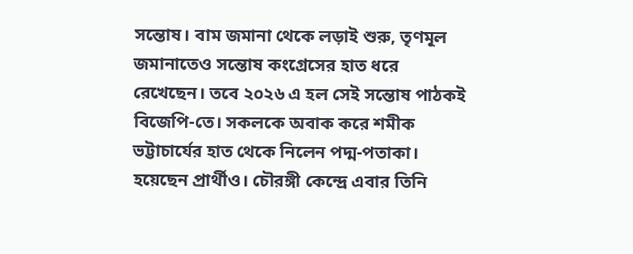সন্তোষ। বাম জমানা থেকে লড়াই শুরু, তৃণমূল জমানাতেও সন্তোষ কংগ্রেসের হাত ধরে রেখেছেন। তবে ২০২৬ এ হল সেই সন্তোষ পাঠকই বিজেপি-তে। সকলকে অবাক করে শমীক ভট্টাচার্যের হাত থেকে নিলেন পদ্ম-পতাকা। হয়েছেন প্রার্থীও। চৌরঙ্গী কেন্দ্রে এবার তিনি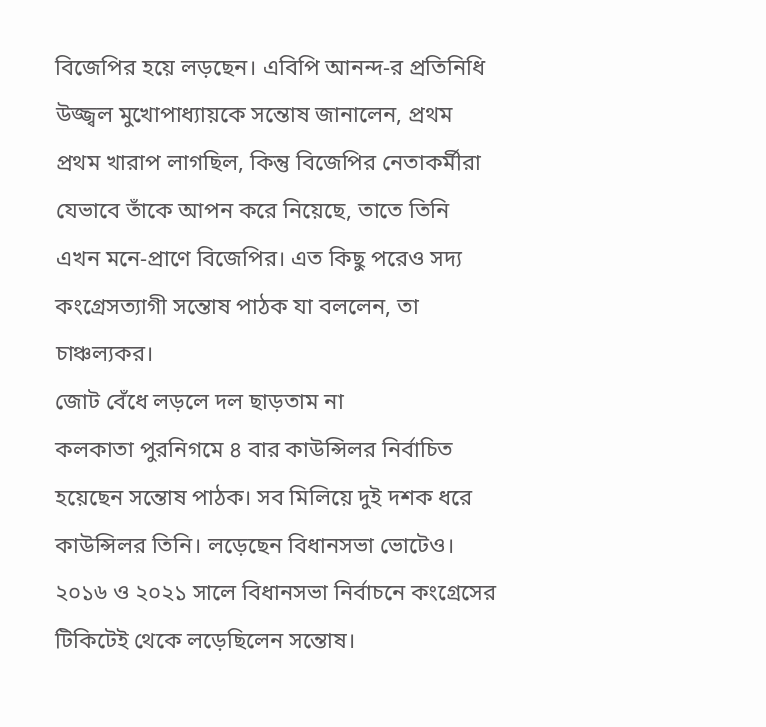বিজেপির হয়ে লড়ছেন। এবিপি আনন্দ-র প্রতিনিধি উজ্জ্বল মুখোপাধ্যায়কে সন্তোষ জানালেন, প্রথম প্রথম খারাপ লাগছিল, কিন্তু বিজেপির নেতাকর্মীরা যেভাবে তাঁকে আপন করে নিয়েছে, তাতে তিনি এখন মনে-প্রাণে বিজেপির। এত কিছু পরেও সদ্য কংগ্রেসত্যাগী সন্তোষ পাঠক যা বললেন, তা চাঞ্চল্যকর।
জোট বেঁধে লড়লে দল ছাড়তাম না
কলকাতা পুরনিগমে ৪ বার কাউন্সিলর নির্বাচিত হয়েছেন সন্তোষ পাঠক। সব মিলিয়ে দুই দশক ধরে কাউন্সিলর তিনি। লড়েছেন বিধানসভা ভোটেও। ২০১৬ ও ২০২১ সালে বিধানসভা নির্বাচনে কংগ্রেসের টিকিটেই থেকে লড়েছিলেন সন্তোষ।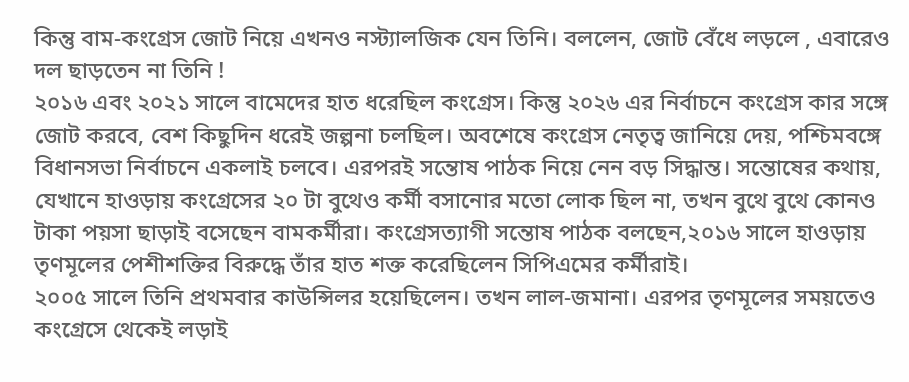কিন্তু বাম-কংগ্রেস জোট নিয়ে এখনও নস্ট্যালজিক যেন তিনি। বললেন, জোট বেঁধে লড়লে , এবারেও দল ছাড়তেন না তিনি !
২০১৬ এবং ২০২১ সালে বামেদের হাত ধরেছিল কংগ্রেস। কিন্তু ২০২৬ এর নির্বাচনে কংগ্রেস কার সঙ্গে জোট করবে, বেশ কিছুদিন ধরেই জল্পনা চলছিল। অবশেষে কংগ্রেস নেতৃত্ব জানিয়ে দেয়, পশ্চিমবঙ্গে বিধানসভা নির্বাচনে একলাই চলবে। এরপরই সন্তোষ পাঠক নিয়ে নেন বড় সিদ্ধান্ত। সন্তোষের কথায়, যেখানে হাওড়ায় কংগ্রেসের ২০ টা বুথেও কর্মী বসানোর মতো লোক ছিল না, তখন বুথে বুথে কোনও টাকা পয়সা ছাড়াই বসেছেন বামকর্মীরা। কংগ্রেসত্যাগী সন্তোষ পাঠক বলছেন,২০১৬ সালে হাওড়ায় তৃণমূলের পেশীশক্তির বিরুদ্ধে তাঁর হাত শক্ত করেছিলেন সিপিএমের কর্মীরাই।
২০০৫ সালে তিনি প্রথমবার কাউন্সিলর হয়েছিলেন। তখন লাল-জমানা। এরপর তৃণমূলের সময়তেও কংগ্রেসে থেকেই লড়াই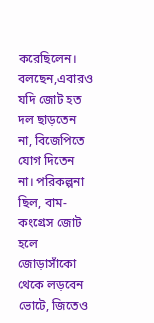করেছিলেন। বলছেন,এবারও যদি জোট হত দল ছাড়তেন না, বিজেপিতে যোগ দিতেন না। পরিকল্পনা ছিল, বাম-কংগ্রেস জোট হলে জোড়াসাঁকো থেকে লড়বেন ভোটে, জিতেও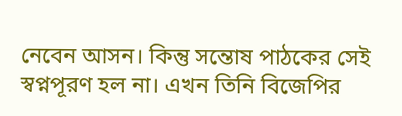নেবেন আসন। কিন্তু সন্তোষ পাঠকের সেই স্বপ্নপূরণ হল না। এখন তিনি বিজেপির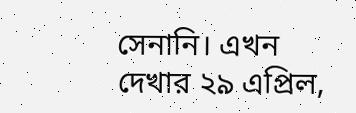সেনানি। এখন দেখার ২৯ এপ্রিল,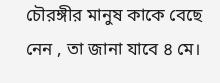চৌরঙ্গীর মানুষ কাকে বেছে নেন , তা জানা যাবে ৪ মে।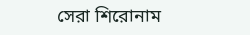সেরা শিরোনাম